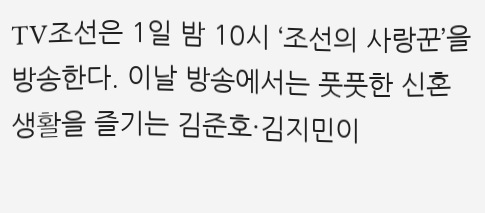TV조선은 1일 밤 10시 ‘조선의 사랑꾼’을 방송한다. 이날 방송에서는 풋풋한 신혼생활을 즐기는 김준호·김지민이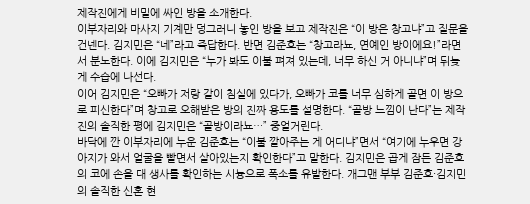제작진에게 비밀에 싸인 방을 소개한다.
이부자리와 마사지 기계만 덩그러니 놓인 방을 보고 제작진은 “이 방은 창고냐”고 질문을 건넨다. 김지민은 “네”라고 즉답한다. 반면 김준호는 “창고라뇨, 연예인 방이에요!”라면서 분노한다. 이에 김지민은 “누가 봐도 이불 펴져 있는데, 너무 하신 거 아니냐”며 뒤늦게 수습에 나선다.
이어 김지민은 “오빠가 저랑 같이 침실에 있다가, 오빠가 코를 너무 심하게 골면 이 방으로 피신한다”며 창고로 오해받은 방의 진짜 용도를 설명한다. “골방 느낌이 난다”는 제작진의 솔직한 평에 김지민은 “골방이라뇨…” 중얼거린다.
바닥에 깐 이부자리에 누운 김준호는 “이불 깔아주는 게 어디냐”면서 “여기에 누우면 강아지가 와서 얼굴을 빨면서 살아있는지 확인한다”고 말한다. 김지민은 곱게 잠든 김준호의 코에 손을 대 생사를 확인하는 시늉으로 폭소를 유발한다. 개그맨 부부 김준호·김지민의 솔직한 신혼 현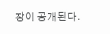장이 공개된다.